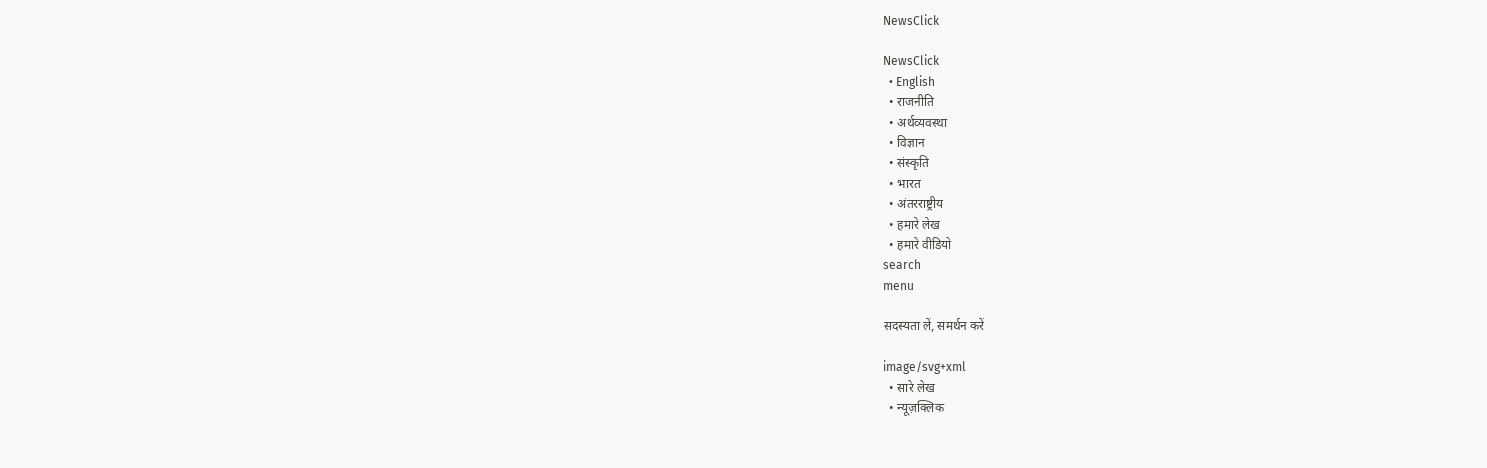NewsClick

NewsClick
  • English
  • राजनीति
  • अर्थव्यवस्था
  • विज्ञान
  • संस्कृति
  • भारत
  • अंतरराष्ट्रीय
  • हमारे लेख
  • हमारे वीडियो
search
menu

सदस्यता लें, समर्थन करें

image/svg+xml
  • सारे लेख
  • न्यूज़क्लिक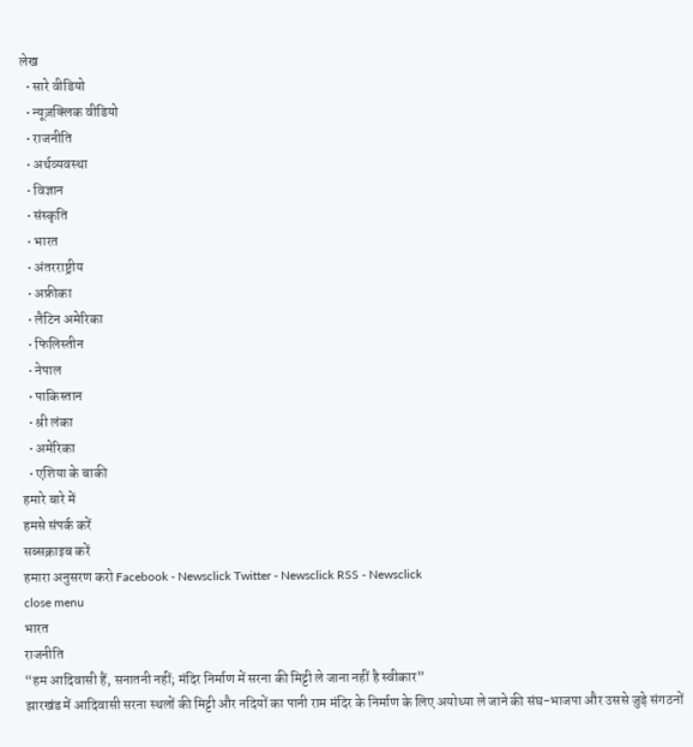लेख
  • सारे वीडियो
  • न्यूज़क्लिक वीडियो
  • राजनीति
  • अर्थव्यवस्था
  • विज्ञान
  • संस्कृति
  • भारत
  • अंतरराष्ट्रीय
  • अफ्रीका
  • लैटिन अमेरिका
  • फिलिस्तीन
  • नेपाल
  • पाकिस्तान
  • श्री लंका
  • अमेरिका
  • एशिया के बाकी
हमारे बारे में
हमसे संपर्क करें
सब्सक्राइब करें
हमारा अनुसरण करो Facebook - Newsclick Twitter - Newsclick RSS - Newsclick
close menu
भारत
राजनीति
“हम आदिवासी हैं, सनातनी नहीं; मंदिर निर्माण में सरना की मिट्टी ले जाना नहीं है स्वीकार”
झारखंड में आदिवासी सरना स्थलों की मिट्टी और नदियों का पानी राम मंदिर के निर्माण के लिए अयोध्या ले जाने की संघ-भाजपा और उससे जुड़े संगठनों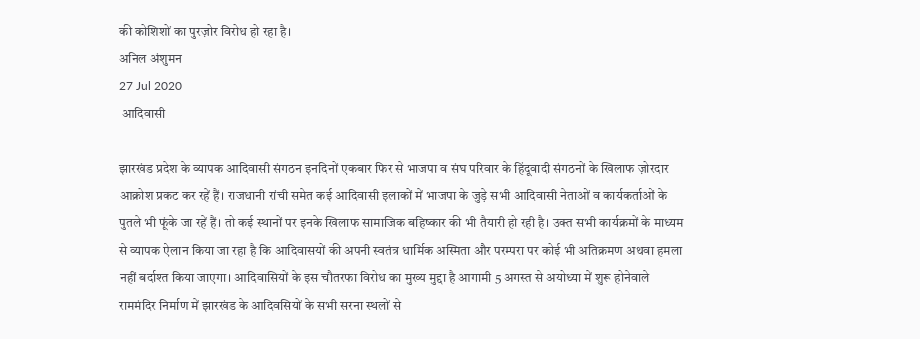की कोशिशों का पुरज़ोर विरोध हो रहा है।
अनिल अंशुमन
27 Jul 2020
 आदिवासी

झारखंड प्रदेश के व्यापक आदिवासी संगठन इनदिनों एकबार फिर से भाजपा व संघ परिवार के हिंदूवादी संगठनों के खिलाफ ज़ोरदार आक्रोश प्रकट कर रहें हैं। राजधानी रांची समेत कई आदिवासी इलाकों में भाजपा के जुड़े सभी आदिवासी नेताओं व कार्यकर्ताओं के पुतले भी फूंके जा रहें हैं। तो कई स्थानों पर इनके खिलाफ सामाजिक बहिष्कार की भी तैयारी हो रही है। उक्त सभी कार्यक्रमों के माध्यम से व्यापक ऐलान किया जा रहा है कि आदिवासयों की अपनी स्वतंत्र धार्मिक अस्मिता और परम्परा पर कोई भी अतिक्रमण अथवा हमला नहीं बर्दाश्त किया जाएगा। आदिवासियों के इस चौतरफा विरोध का मुख्य मुद्दा है आगामी 5 अगस्त से अयोध्या में शुरू होनेवाले राममंदिर निर्माण में झारखंड के आदिवसियों के सभी सरना स्थलों से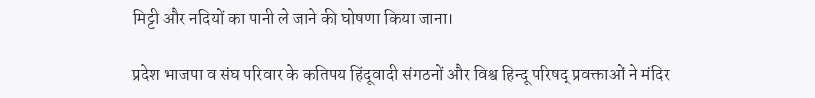मिट्टी और नदियों का पानी ले जाने की घोषणा किया जाना।

प्रदेश भाजपा व संघ परिवार के कतिपय हिंदूवादी संगठनों और विश्व हिन्दू परिषद् प्रवक्ताओं ने मंदिर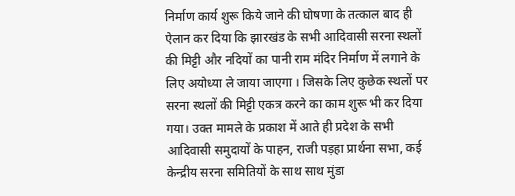निर्माण कार्य शुरू किये जाने की घोषणा के तत्काल बाद ही ऐलान कर दिया कि झारखंड के सभी आदिवासी सरना स्थलों की मिट्टी और नदियों का पानी राम मंदिर निर्माण में लगाने के लिए अयोध्या ले जाया जाएगा । जिसके लिए कुछेक स्थलों पर सरना स्थलों की मिट्टी एकत्र करने का काम शुरू भी कर दिया गया। उक्त मामले के प्रकाश में आते ही प्रदेश के सभी आदिवासी समुदायों के पाहन, राजी पड़हा प्रार्थना सभा, कई केन्द्रीय सरना समितियों के साथ साथ मुंडा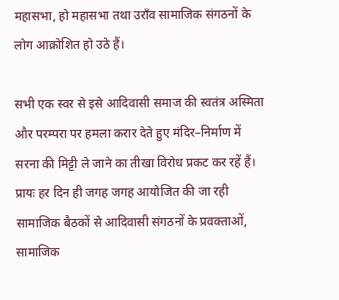महासभा, हो महासभा तथा उराँव सामाजिक संगठनों के लोग आक्रोशित हो उठे हैं।

सभी एक स्वर से इसे आदिवासी समाज की स्वतंत्र अस्मिता और परम्परा पर हमला करार देते हुए मंदिर–निर्माण में सरना की मिट्टी ले जाने का तीखा विरोध प्रकट कर रहें हैं। प्रायः हर दिन ही जगह जगह आयोजित की जा रही सामाजिक बैठकों से आदिवासी संगठनों के प्रवक्ताओं, सामाजिक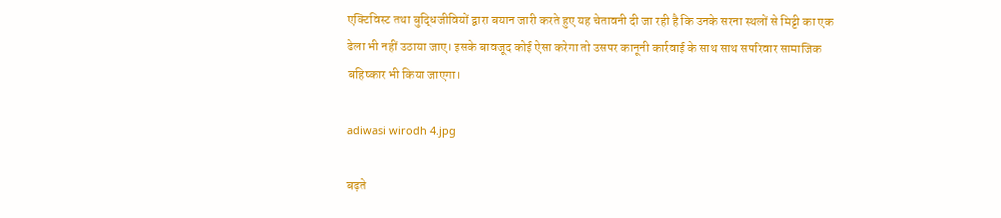एक्टिविस्ट तथा बुद्धिजीवियों द्वारा बयान जारी करते हुए यह चेतावनी दी जा रही है कि उनके सरना स्थलों से मिट्टी का एक ढेला भी नहीं उठाया जाए। इसके बावजूद कोई ऐसा करेगा तो उसपर कानूनी कार्रवाई के साथ साथ सपरिवार सामाजिक बहिष्कार भी किया जाएगा।

adiwasi wirodh 4.jpg

बढ़ते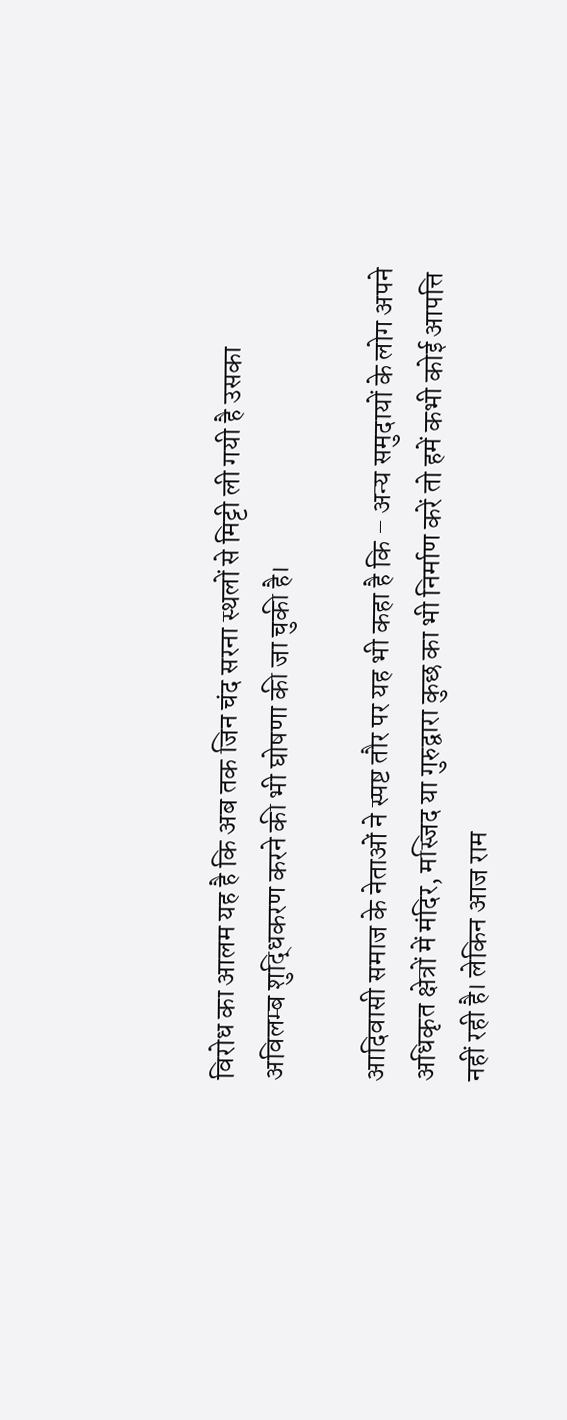विरोध का आलम यह है कि अब तक जिन चंद सरना स्थलों से मिट्टी ली गयी है उसका अविलम्ब शुद्धिकरण करने की भी घोषणा की जा चुकी है।

आदिवासी समाज के नेताओं ने स्पष्ट तौर पर यह भी कहा है कि – अन्य समुदायों के लोग अपने अधिकृत क्षेत्रों में मंदिर, मस्जिद या गुरुद्वारा कुछ का भी निर्माण करें तो हमें कभी कोई आपत्ति नहीं रही है। लेकिन आज राम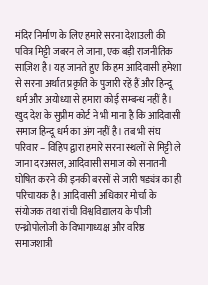मंदिर निर्माण के लिए हमारे सरना देशाउली की पवित्र मिट्टी जबरन ले जाना, एक बड़ी राजनीतिक साज़िश है। यह जानते हुए कि हम आदिवासी हमेशा से सरना अर्थात प्रकृति के पुजारी रहें हैं और हिन्दू धर्म और अयोध्या से हमारा कोई सम्बन्ध नहीं है। खुद देश के सुप्रीम कोर्ट ने भी माना है कि आदिवासी समाज हिन्दू धर्म का अंग नहीं है। तब भी संघ परिवार – विहिप द्वारा हमारे सरना स्थलों से मिट्टी ले जाना दरअसल, आदिवासी समाज को सनातनी घोषित करने की इनकी बरसों से जारी षड्यंत्र का ही परिचायक है। आदिवासी अधिकार मोर्चा के संयोजक तथा रांची विश्वविद्यालय के पीजी  एन्थ्रोपोलोजी के विभागाध्यक्ष और वरिष्ठ समाजशात्री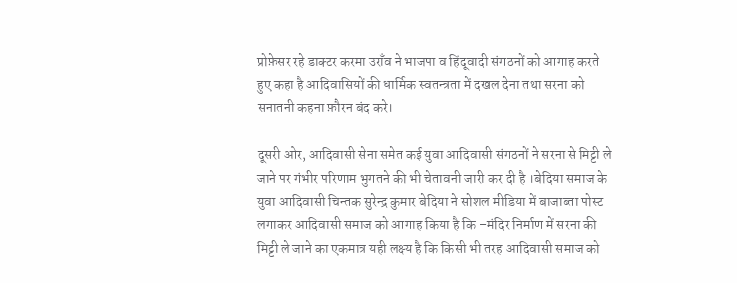प्रोफ़ेसर रहे डाक्टर करमा उराँव ने भाजपा व हिंदूवादी संगठनों को आगाह करते हुए कहा है आदिवासियों की धार्मिक स्वतन्त्रता में दखल देना तथा सरना को सनातनी कहना फ़ौरन बंद करे।

दूसरी ओर, आदिवासी सेना समेत कई युवा आदिवासी संगठनों ने सरना से मिट्टी ले जाने पर गंभीर परिणाम भुगतने की भी चेतावनी जारी कर दी है ।बेदिया समाज के युवा आदिवासी चिन्तक सुरेन्द्र कुमार बेदिया ने सोशल मीडिया में बाजाब्ता पोस्ट लगाकर आदिवासी समाज को आगाह किया है कि –मंदिर निर्माण में सरना की मिट्टी ले जाने का एकमात्र यही लक्ष्य है कि किसी भी तरह आदिवासी समाज को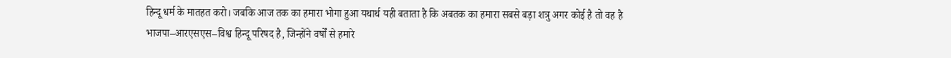हिन्दू धर्म के मातहत करो। जबकि आज तक का हमारा भोगा हुआ यथार्थ यही बताता है कि अबतक का हमारा सबसे बड़ा शत्रु अगर कोई है तो वह है भाजपा–आरएसएस–विश्व हिन्दू परिषद है, जिन्होंने वर्षों से हमारे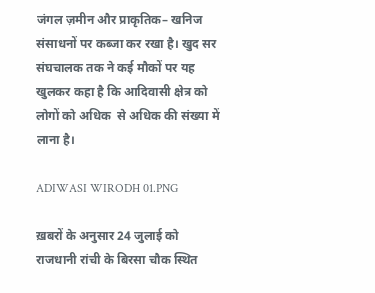जंगल ज़मीन और प्राकृतिक– खनिज संसाधनों पर कब्जा कर रखा है। खुद सर संघचालक तक ने कई मौकों पर यह खुलकर कहा है कि आदिवासी क्षेत्र को लोगों को अधिक  से अधिक की संख्या में लाना है।

ADIWASI WIRODH 01.PNG

ख़बरों के अनुसार 24 जुलाई को राजधानी रांची के बिरसा चौक स्थित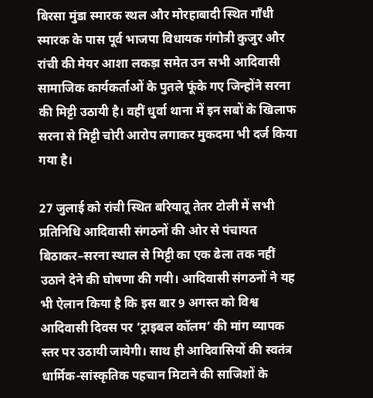बिरसा मुंडा स्मारक स्थल और मोरहाबादी स्थित गाँधी स्मारक के पास पूर्व भाजपा विधायक गंगोत्री कुजुर और रांची की मेयर आशा लकड़ा समेत उन सभी आदिवासी सामाजिक कार्यकर्ताओं के पुतले फूंके गए जिन्होंने सरना की मिट्टी उठायी है। वहीं धुर्वा थाना में इन सबों के खिलाफ सरना से मिट्टी चोरी आरोप लगाकर मुकदमा भी दर्ज किया गया है।

27 जुलाई को रांची स्थित बरियातू तेतर टोली में सभी प्रतिनिधि आदिवासी संगठनों की ओर से पंचायत बिठाकर–सरना स्थाल से मिट्टी का एक ढेला तक नहीं उठाने देने की घोषणा की गयी। आदिवासी संगठनों ने यह भी ऐलान किया है कि इस बार 9 अगस्त को विश्व आदिवासी दिवस पर ‘ट्राइबल कॉलम’ की मांग व्यापक स्तर पर उठायी जायेगी। साथ ही आदिवासियों की स्वतंत्र धार्मिक-सांस्कृतिक पहचान मिटाने की साजिशों के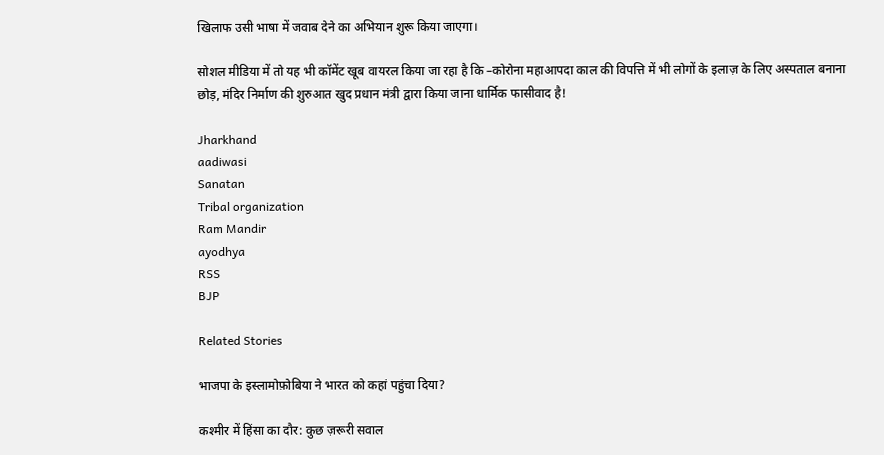खिलाफ उसी भाषा में जवाब देने का अभियान शुरू किया जाएगा।

सोशल मीडिया में तो यह भी कॉमेंट खूब वायरल किया जा रहा है कि –कोरोना महाआपदा काल की विपत्ति में भी लोगों के इलाज़ के लिए अस्पताल बनाना छोड़, मंदिर निर्माण की शुरुआत खुद प्रधान मंत्री द्वारा किया जाना धार्मिक फासीवाद है!

Jharkhand
aadiwasi
Sanatan
Tribal organization
Ram Mandir
ayodhya
RSS
BJP

Related Stories

भाजपा के इस्लामोफ़ोबिया ने भारत को कहां पहुंचा दिया?

कश्मीर में हिंसा का दौर: कुछ ज़रूरी सवाल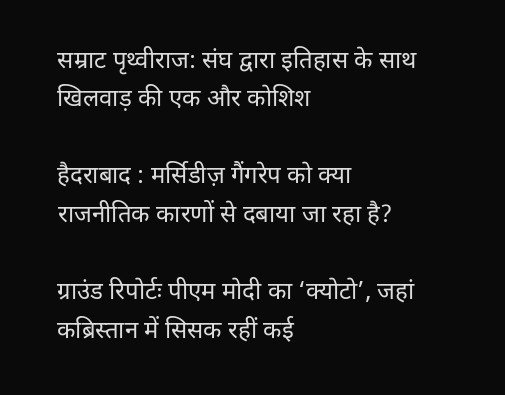सम्राट पृथ्वीराज: संघ द्वारा इतिहास के साथ खिलवाड़ की एक और कोशिश

हैदराबाद : मर्सिडीज़ गैंगरेप को क्या राजनीतिक कारणों से दबाया जा रहा है?

ग्राउंड रिपोर्टः पीएम मोदी का ‘क्योटो’, जहां कब्रिस्तान में सिसक रहीं कई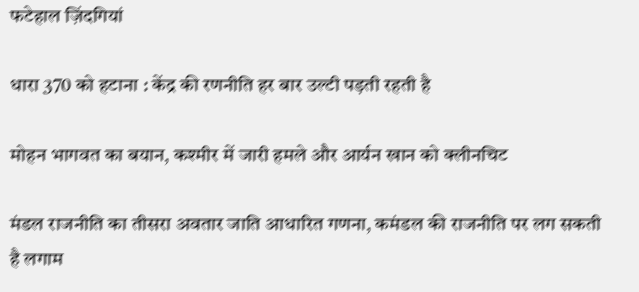फटेहाल ज़िंदगियां

धारा 370 को हटाना : केंद्र की रणनीति हर बार उल्टी पड़ती रहती है

मोहन भागवत का बयान, कश्मीर में जारी हमले और आर्यन खान को क्लीनचिट

मंडल राजनीति का तीसरा अवतार जाति आधारित गणना, कमंडल की राजनीति पर लग सकती है लगाम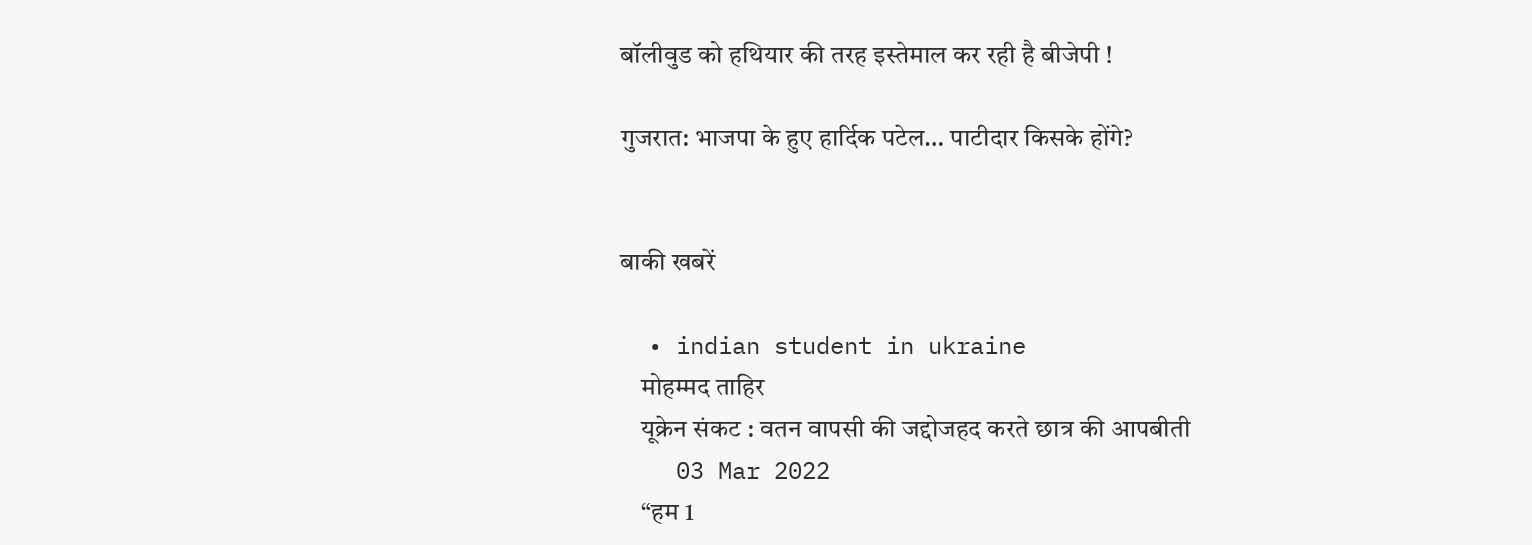बॉलीवुड को हथियार की तरह इस्तेमाल कर रही है बीजेपी !

गुजरात: भाजपा के हुए हार्दिक पटेल… पाटीदार किसके होंगे?


बाकी खबरें

  • indian student in ukraine
    मोहम्मद ताहिर
    यूक्रेन संकट : वतन वापसी की जद्दोजहद करते छात्र की आपबीती
    03 Mar 2022
    “हम 1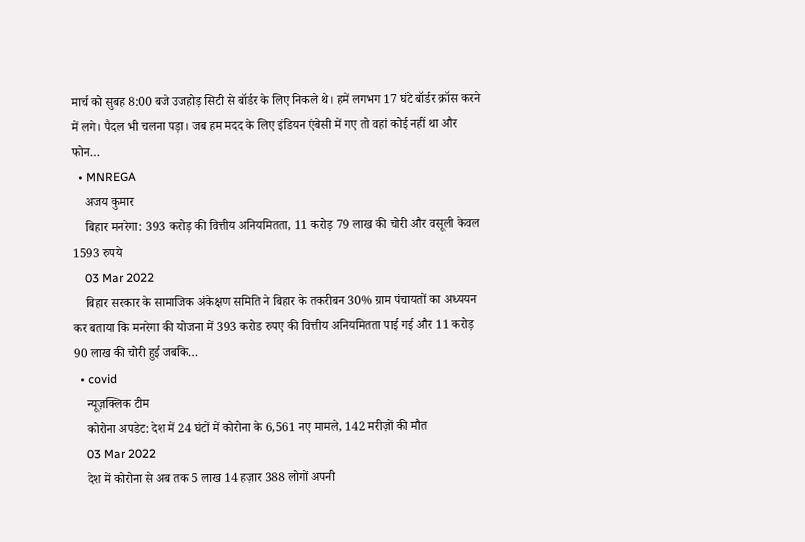मार्च को सुबह 8:00 बजे उजहोड़ सिटी से बॉर्डर के लिए निकले थे। हमें लगभग 17 घंटे बॉर्डर क्रॉस करने में लगे। पैदल भी चलना पड़ा। जब हम मदद के लिए इंडियन एंबेसी में गए तो वहां कोई नहीं था और फोन…
  • MNREGA
    अजय कुमार
    बिहार मनरेगा: 393 करोड़ की वित्तीय अनियमितता, 11 करोड़ 79 लाख की चोरी और वसूली केवल 1593 रुपये
    03 Mar 2022
    बिहार सरकार के सामाजिक अंकेक्षण समिति ने बिहार के तकरीबन 30% ग्राम पंचायतों का अध्ययन कर बताया कि मनरेगा की योजना में 393 करोड रुपए की वित्तीय अनियमितता पाई गई और 11 करोड़ 90 लाख की चोरी हुई जबकि…
  • covid
    न्यूज़क्लिक टीम
    कोरोना अपडेट: देश में 24 घंटों में कोरोना के 6,561 नए मामले, 142 मरीज़ों की मौत
    03 Mar 2022
    देश में कोरोना से अब तक 5 लाख 14 हज़ार 388 लोगों अपनी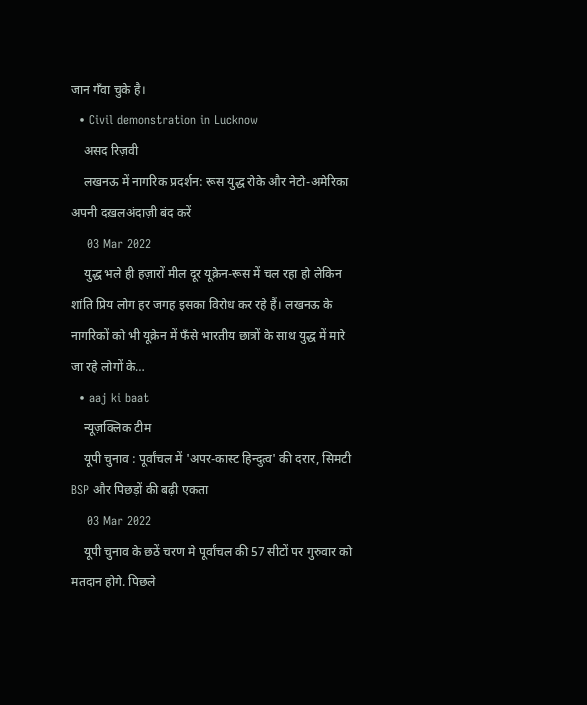जान गँवा चुके है।
  • Civil demonstration in Lucknow
    असद रिज़वी
    लखनऊ में नागरिक प्रदर्शन: रूस युद्ध रोके और नेटो-अमेरिका अपनी दख़लअंदाज़ी बंद करें
    03 Mar 2022
    युद्ध भले ही हज़ारों मील दूर यूक्रेन-रूस में चल रहा हो लेकिन शांति प्रिय लोग हर जगह इसका विरोध कर रहे हैं। लखनऊ के नागरिकों को भी यूक्रेन में फँसे भारतीय छात्रों के साथ युद्ध में मारे जा रहे लोगों के…
  • aaj ki baat
    न्यूज़क्लिक टीम
    यूपी चुनाव : पूर्वांचल में 'अपर-कास्ट हिन्दुत्व' की दरार, सिमटी BSP और पिछड़ों की बढ़ी एकता
    03 Mar 2022
    यूपी चुनाव के छठें चरण मे पूर्वांचल की 57 सीटों पर गुरुवार को मतदान होगे. पिछले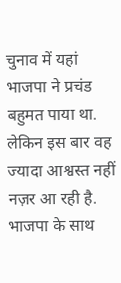चुनाव में यहां भाजपा ने प्रचंड बहुमत पाया था. लेकिन इस बार वह ज्यादा आश्वस्त नहीं नज़र आ रही है. भाजपा के साथ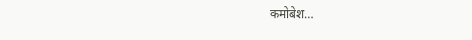कमोबेश…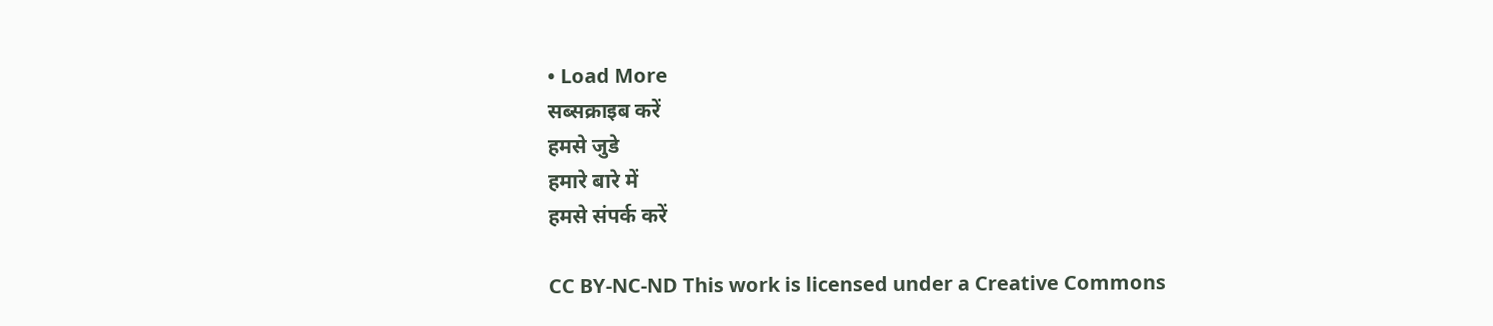• Load More
सब्सक्राइब करें
हमसे जुडे
हमारे बारे में
हमसे संपर्क करें

CC BY-NC-ND This work is licensed under a Creative Commons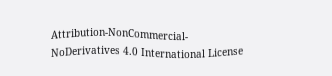Attribution-NonCommercial-NoDerivatives 4.0 International License